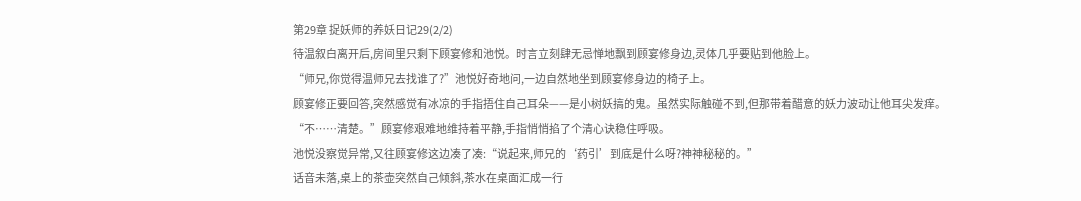第29章 捉妖师的养妖日记29(2/2)
待温叙白离开后,房间里只剩下顾宴修和池悦。时言立刻肆无忌惮地飘到顾宴修身边,灵体几乎要贴到他脸上。
“师兄,你觉得温师兄去找谁了?”池悦好奇地问,一边自然地坐到顾宴修身边的椅子上。
顾宴修正要回答,突然感觉有冰凉的手指捂住自己耳朵——是小树妖搞的鬼。虽然实际触碰不到,但那带着醋意的妖力波动让他耳尖发痒。
“不……清楚。”顾宴修艰难地维持着平静,手指悄悄掐了个清心诀稳住呼吸。
池悦没察觉异常,又往顾宴修这边凑了凑:“说起来,师兄的‘药引’到底是什么呀?神神秘秘的。”
话音未落,桌上的茶壶突然自己倾斜,茶水在桌面汇成一行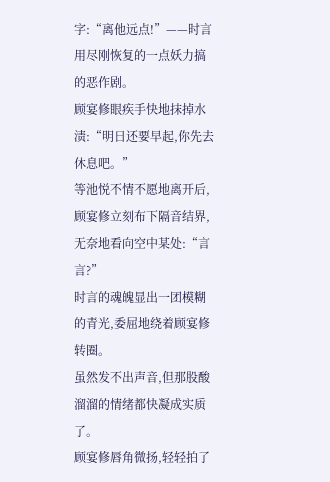字:“离他远点!”——时言用尽刚恢复的一点妖力搞的恶作剧。
顾宴修眼疾手快地抹掉水渍:“明日还要早起,你先去休息吧。”
等池悦不情不愿地离开后,顾宴修立刻布下隔音结界,无奈地看向空中某处:“言言?”
时言的魂魄显出一团模糊的青光,委屈地绕着顾宴修转圈。
虽然发不出声音,但那股酸溜溜的情绪都快凝成实质了。
顾宴修唇角微扬,轻轻拍了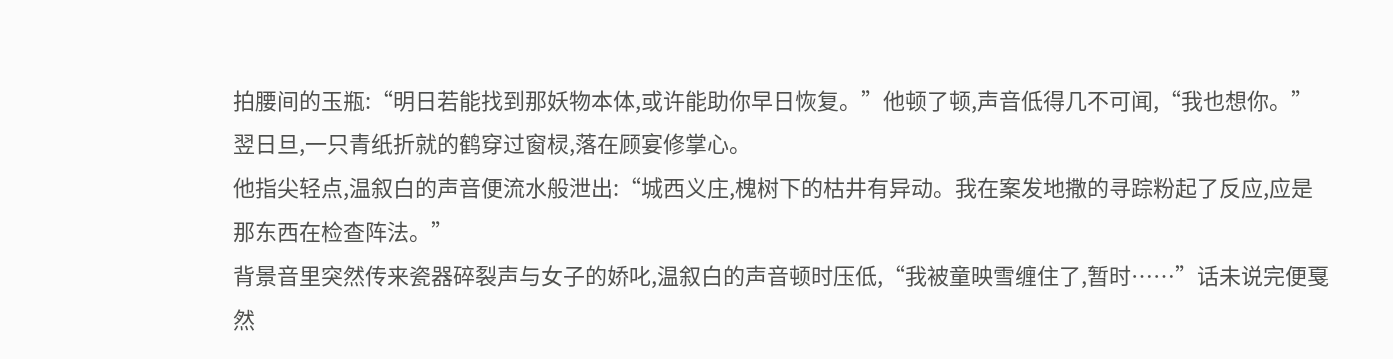拍腰间的玉瓶:“明日若能找到那妖物本体,或许能助你早日恢复。”他顿了顿,声音低得几不可闻,“我也想你。”
翌日旦,一只青纸折就的鹤穿过窗棂,落在顾宴修掌心。
他指尖轻点,温叙白的声音便流水般泄出:“城西义庄,槐树下的枯井有异动。我在案发地撒的寻踪粉起了反应,应是那东西在检查阵法。”
背景音里突然传来瓷器碎裂声与女子的娇叱,温叙白的声音顿时压低,“我被童映雪缠住了,暂时……”话未说完便戛然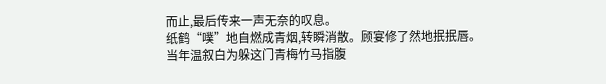而止,最后传来一声无奈的叹息。
纸鹤“噗”地自燃成青烟,转瞬消散。顾宴修了然地抿抿唇。
当年温叙白为躲这门青梅竹马指腹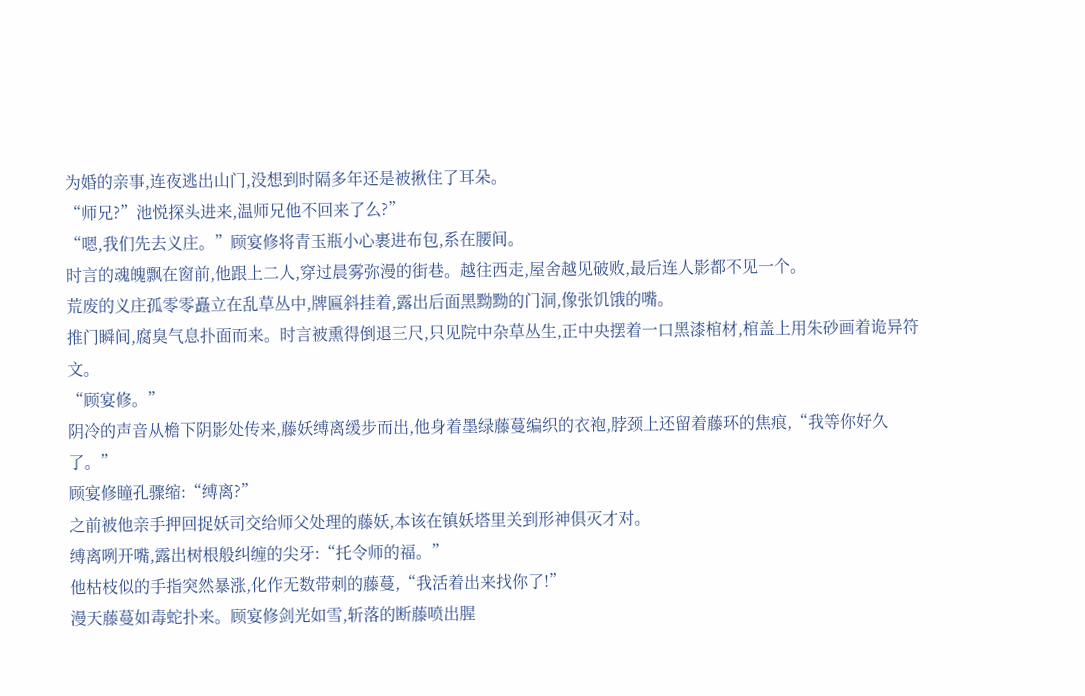为婚的亲事,连夜逃出山门,没想到时隔多年还是被揪住了耳朵。
“师兄?”池悦探头进来,温师兄他不回来了么?”
“嗯,我们先去义庄。”顾宴修将青玉瓶小心裹进布包,系在腰间。
时言的魂魄飘在窗前,他跟上二人,穿过晨雾弥漫的街巷。越往西走,屋舍越见破败,最后连人影都不见一个。
荒废的义庄孤零零矗立在乱草丛中,牌匾斜挂着,露出后面黑黝黝的门洞,像张饥饿的嘴。
推门瞬间,腐臭气息扑面而来。时言被熏得倒退三尺,只见院中杂草丛生,正中央摆着一口黑漆棺材,棺盖上用朱砂画着诡异符文。
“顾宴修。”
阴冷的声音从檐下阴影处传来,藤妖缚离缓步而出,他身着墨绿藤蔓编织的衣袍,脖颈上还留着藤环的焦痕,“我等你好久了。”
顾宴修瞳孔骤缩:“缚离?”
之前被他亲手押回捉妖司交给师父处理的藤妖,本该在镇妖塔里关到形神俱灭才对。
缚离咧开嘴,露出树根般纠缠的尖牙:“托令师的福。”
他枯枝似的手指突然暴涨,化作无数带刺的藤蔓,“我活着出来找你了!”
漫天藤蔓如毒蛇扑来。顾宴修剑光如雪,斩落的断藤喷出腥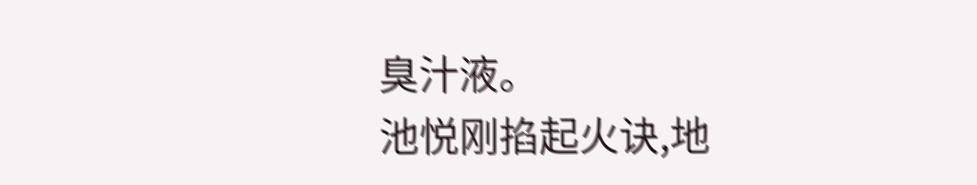臭汁液。
池悦刚掐起火诀,地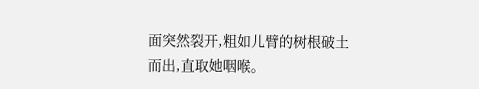面突然裂开,粗如儿臂的树根破土而出,直取她咽喉。